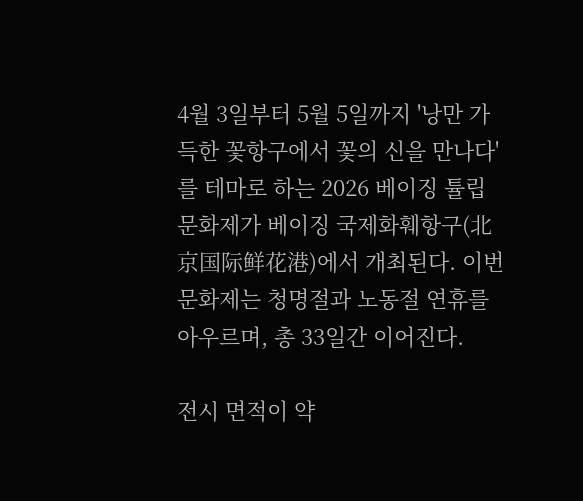4월 3일부터 5월 5일까지 '낭만 가득한 꽃항구에서 꽃의 신을 만나다'를 테마로 하는 2026 베이징 튤립 문화제가 베이징 국제화훼항구(北京国际鲜花港)에서 개최된다. 이번 문화제는 청명절과 노동절 연휴를 아우르며, 총 33일간 이어진다.

전시 면적이 약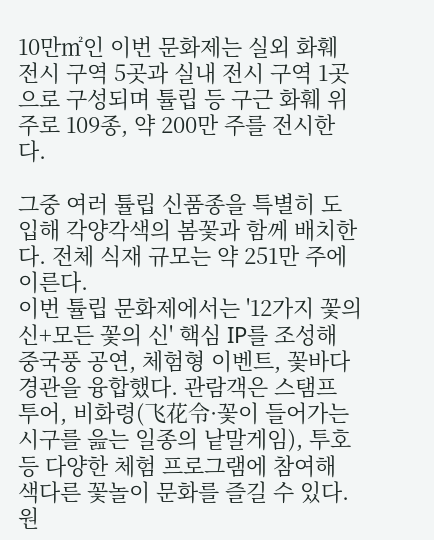10만㎡인 이번 문화제는 실외 화훼 전시 구역 5곳과 실내 전시 구역 1곳으로 구성되며 튤립 등 구근 화훼 위주로 109종, 약 200만 주를 전시한다.

그중 여러 튤립 신품종을 특별히 도입해 각양각색의 봄꽃과 함께 배치한다. 전체 식재 규모는 약 251만 주에 이른다.
이번 튤립 문화제에서는 '12가지 꽃의 신+모든 꽃의 신' 핵심 IP를 조성해 중국풍 공연, 체험형 이벤트, 꽃바다 경관을 융합했다. 관람객은 스탬프 투어, 비화령(飞花令·꽃이 들어가는 시구를 읊는 일종의 낱말게임), 투호 등 다양한 체험 프로그램에 참여해 색다른 꽃놀이 문화를 즐길 수 있다.
원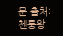문 출처: 첸룽왕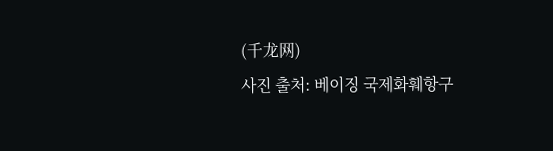(千龙网)
사진 출처: 베이징 국제화훼항구